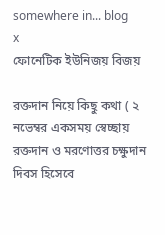somewhere in... blog
x
ফোনেটিক ইউনিজয় বিজয়

রক্তদান নিয়ে কিছু কথা ( ২ নভেম্বর একসময় স্বেচ্ছায় রক্তদান ও মরণোত্তর চক্ষুদান দিবস হিসেবে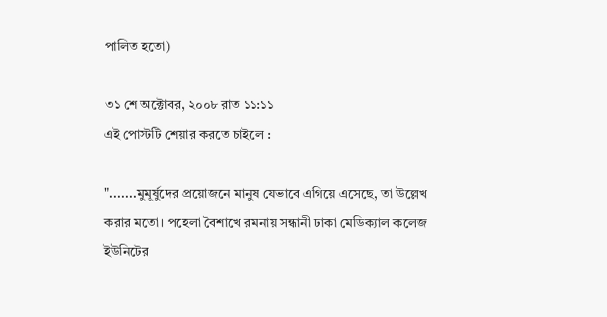পালিত হতো)

৩১ শে অক্টোবর, ২০০৮ রাত ১১:১১
এই পোস্টটি শেয়ার করতে চাইলে :

".......মুমূর্ষুদের প্রয়োজনে মানুষ যেভাবে এগিয়ে এসেছে, তা উল্লেখ করার মতো। পহেলা বৈশাখে রমনায় সন্ধানী ঢাকা মেডিক্যাল কলেজ ইউনিটের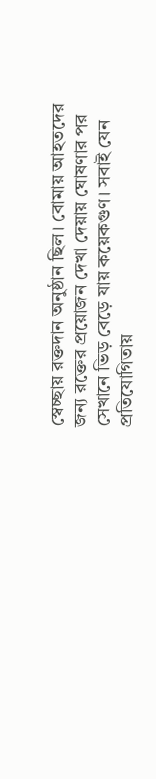স্বেচ্ছায় রক্তদান অনুষ্ঠান ছিল। বোমায় আহতদের জন্য রক্তের প্রয়োজন দেখা দেয়ায় ঘোষণার পর সেখানে ভিড় বেড়ে যায় কয়েকগুণ। সবাই যেন প্রতিযোগিতায়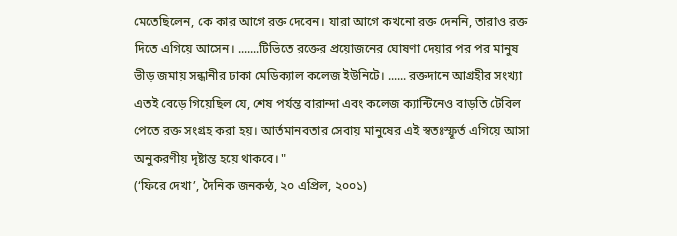মেতেছিলেন, কে কার আগে রক্ত দেবেন। যারা আগে কখনো রক্ত দেননি, তারাও রক্ত দিতে এগিয়ে আসেন। .......টিভিতে রক্তের প্রয়োজনের ঘোষণা দেয়ার পর পর মানুষ ভীড় জমায় সন্ধানীর ঢাকা মেডিক্যাল কলেজ ইউনিটে। ...... রক্তদানে আগ্রহীর সংখ্যা এতই বেড়ে গিয়েছিল যে, শেষ পর্যন্ত বারান্দা এবং কলেজ ক্যান্টিনেও বাড়তি টেবিল পেতে রক্ত সংগ্রহ করা হয়। আর্তমানবতার সেবায় মানুষের এই স্বতঃস্ফূর্ত এগিয়ে আসা অনুকরণীয় দৃষ্টান্ত হয়ে থাকবে। "
(‘ফিরে দেখা’, দৈনিক জনকন্ঠ, ২০ এপ্রিল, ২০০১)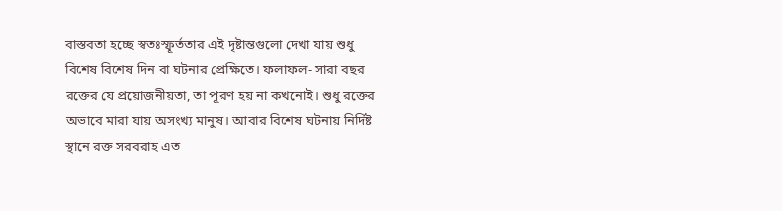বাস্তবতা হচ্ছে স্বতঃস্ফূর্ততার এই দৃষ্টান্তগুলো দেখা যায় শুধু বিশেষ বিশেষ দিন বা ঘটনার প্রেক্ষিতে। ফলাফল- সারা বছর রক্তের যে প্রয়োজনীয়তা, তা পূরণ হয় না কখনোই। শুধু রক্তের অভাবে মারা যায় অসংখ্য মানুষ। আবার বিশেষ ঘটনায় নির্দিষ্ট স্থানে রক্ত সরবরাহ এত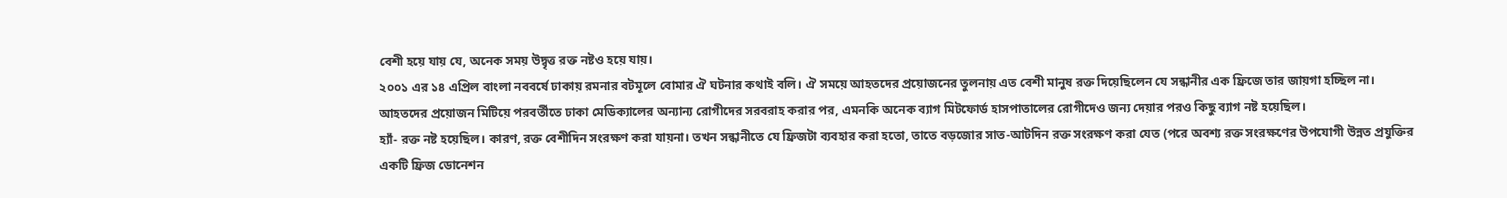বেশী হয়ে যায় যে, অনেক সময় উদ্বৃত্ত রক্ত নষ্টও হয়ে যায়।
২০০১ এর ১৪ এপ্রিল বাংলা নববর্ষে ঢাকায় রমনার বটমূলে বোমার ঐ ঘটনার কথাই বলি। ঐ সময়ে আহতদের প্রয়োজনের তুলনায় এত বেশী মানুষ রক্ত দিয়েছিলেন যে সন্ধানীর এক ফ্রিজে তার জায়গা হচ্ছিল না। আহতদের প্রয়োজন মিটিয়ে পরবর্তীতে ঢাকা মেডিক্যালের অন্যান্য রোগীদের সরবরাহ করার পর, এমনকি অনেক ব্যাগ মিটফোর্ড হাসপাতালের রোগীদেও জন্য দেয়ার পরও কিছু ব্যাগ নষ্ট হয়েছিল।
হ্যাঁ- রক্ত নষ্ট হয়েছিল। কারণ, রক্ত বেশীদিন সংরক্ষণ করা যায়না। তখন সন্ধানীতে যে ফ্রিজটা ব্যবহার করা হতো, তাতে বড়জোর সাত-আটদিন রক্ত সংরক্ষণ করা যেত (পরে অবশ্য রক্ত সংরক্ষণের উপযোগী উন্নত প্রযুক্তির একটি ফ্রিজ ডোনেশন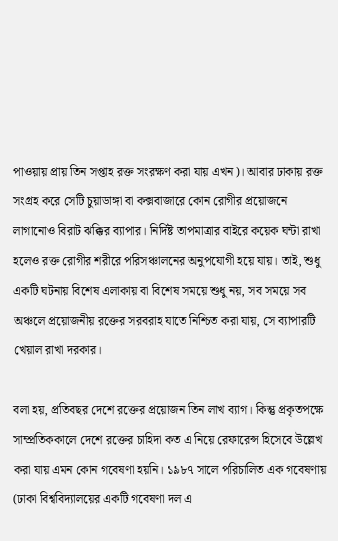পাওয়ায় প্রায় তিন সপ্তাহ রক্ত সংরক্ষণ করা যায় এখন)। আবার ঢাকায় রক্ত সংগ্রহ করে সেটি চুয়াডাঙ্গা বা কক্সবাজারে কোন রোগীর প্রয়োজনে লাগানোও বিরাট ঝক্কির ব্যাপার। নির্দিষ্ট তাপমাত্রার বাইরে কয়েক ঘন্টা রাখা হলেও রক্ত রোগীর শরীরে পরিসঞ্চালনের অনুপযোগী হয়ে যায়। তাই, শুধু একটি ঘটনায় বিশেষ এলাকায় বা বিশেষ সময়ে শুধু নয়, সব সময়ে সব অঞ্চলে প্রয়োজনীয় রক্তের সরবরাহ যাতে নিশ্চিত করা যায়, সে ব্যাপারটি খেয়াল রাখা দরকার।

বলা হয়, প্রতিবছর দেশে রক্তের প্রয়োজন তিন লাখ ব্যাগ। কিন্তু প্রকৃতপক্ষে সাম্প্রতিককালে দেশে রক্তের চাহিদা কত এ নিয়ে রেফারেন্স হিসেবে উল্লেখ করা যায় এমন কোন গবেষণা হয়নি। ১৯৮৭ সালে পরিচালিত এক গবেষণায় (ঢাকা বিশ্ববিদ্যালয়ের একটি গবেষণা দল এ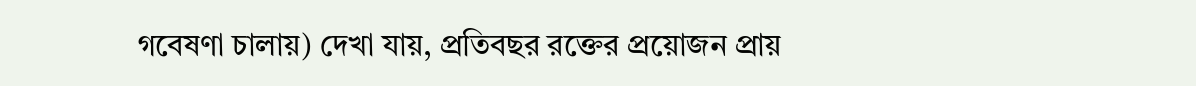গবেষণা চালায়) দেখা যায়, প্রতিবছর রক্তের প্রয়োজন প্রায়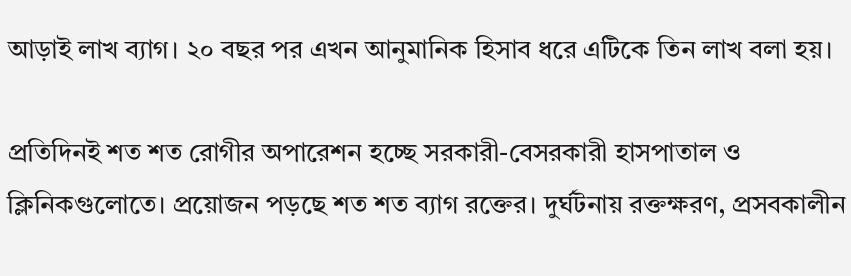আড়াই লাখ ব্যাগ। ২০ বছর পর এখন আনুমানিক হিসাব ধরে এটিকে তিন লাখ বলা হয়।

প্রতিদিনই শত শত রোগীর অপারেশন হচ্ছে সরকারী-বেসরকারী হাসপাতাল ও ক্লিনিকগুলোতে। প্রয়োজন পড়ছে শত শত ব্যাগ রক্তের। দুর্ঘটনায় রক্তক্ষরণ, প্রসবকালীন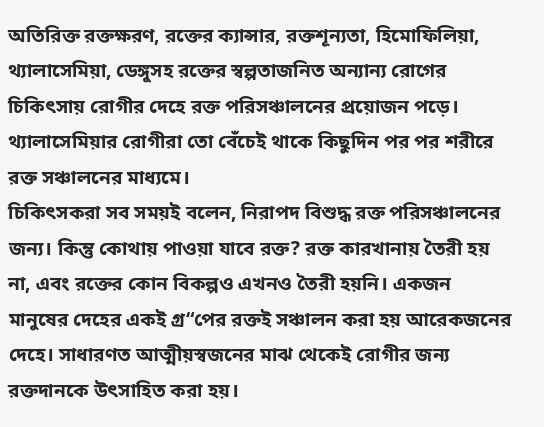অতিরিক্ত রক্তক্ষরণ, রক্তের ক্যান্সার, রক্তশূন্যতা, হিমোফিলিয়া, থ্যালাসেমিয়া, ডেঙ্গুসহ রক্তের স্বল্পতাজনিত অন্যান্য রোগের চিকিৎসায় রোগীর দেহে রক্ত পরিসঞ্চালনের প্রয়োজন পড়ে। থ্যালাসেমিয়ার রোগীরা তো বেঁচেই থাকে কিছুদিন পর পর শরীরে রক্ত সঞ্চালনের মাধ্যমে।
চিকিৎসকরা সব সময়ই বলেন, নিরাপদ বিশুদ্ধ রক্ত পরিসঞ্চালনের জন্য। কিন্তু কোথায় পাওয়া যাবে রক্ত? রক্ত কারখানায় তৈরী হয় না, এবং রক্তের কোন বিকল্পও এখনও তৈরী হয়নি। একজন মানুষের দেহের একই গ্র“পের রক্তই সঞ্চালন করা হয় আরেকজনের দেহে। সাধারণত আত্মীয়স্বজনের মাঝ থেকেই রোগীর জন্য রক্তদানকে উৎসাহিত করা হয়।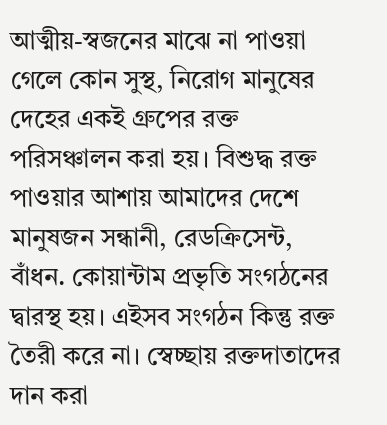আত্মীয়-স্বজনের মাঝে না পাওয়া গেলে কোন সুস্থ, নিরোগ মানুষের দেহের একই গ্রুপের রক্ত পরিসঞ্চালন করা হয়। বিশুদ্ধ রক্ত পাওয়ার আশায় আমাদের দেশে মানুষজন সন্ধানী, রেডক্রিসেন্ট, বাঁধন. কোয়ান্টাম প্রভৃতি সংগঠনের দ্বারস্থ হয়। এইসব সংগঠন কিন্তু রক্ত তৈরী করে না। স্বেচ্ছায় রক্তদাতাদের দান করা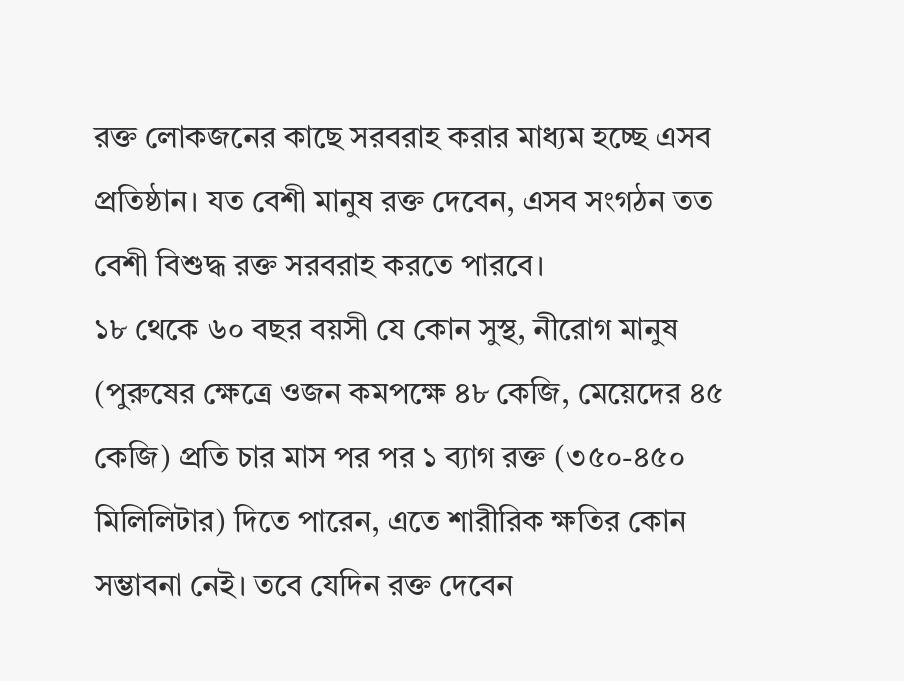রক্ত লোকজনের কাছে সরবরাহ করার মাধ্যম হচ্ছে এসব প্রতিষ্ঠান। যত বেশী মানুষ রক্ত দেবেন, এসব সংগঠন তত বেশী বিশুদ্ধ রক্ত সরবরাহ করতে পারবে।
১৮ থেকে ৬০ বছর বয়সী যে কোন সুস্থ, নীরোগ মানুষ (পুরুষের ক্ষেত্রে ওজন কমপক্ষে ৪৮ কেজি, মেয়েদের ৪৫ কেজি) প্রতি চার মাস পর পর ১ ব্যাগ রক্ত (৩৫০-৪৫০ মিলিলিটার) দিতে পারেন, এতে শারীরিক ক্ষতির কোন সম্ভাবনা নেই। তবে যেদিন রক্ত দেবেন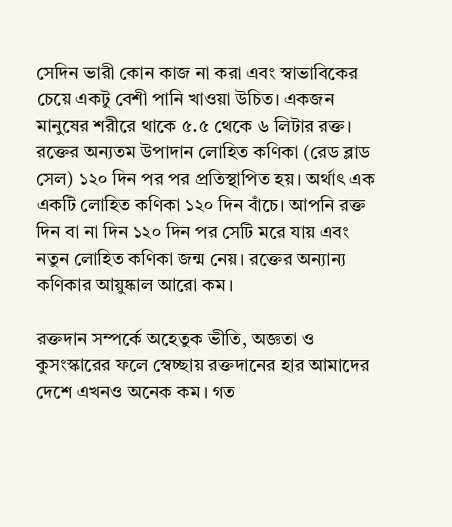সেদিন ভারী কোন কাজ না করা এবং স্বাভাবিকের চেয়ে একটু বেশী পানি খাওয়া উচিত। একজন মানুষের শরীরে থাকে ৫.৫ থেকে ৬ লিটার রক্ত। রক্তের অন্যতম উপাদান লোহিত কণিকা (রেড ব্লাড সেল) ১২০ দিন পর পর প্রতিস্থাপিত হয়। অর্থাৎ এক একটি লোহিত কণিকা ১২০ দিন বাঁচে। আপনি রক্ত দিন বা না দিন ১২০ দিন পর সেটি মরে যায় এবং নতুন লোহিত কণিকা জন্ম নেয়। রক্তের অন্যান্য কণিকার আয়ুষ্কাল আরো কম।

রক্তদান সম্পর্কে অহেতুক ভীতি, অজ্ঞতা ও কুসংস্কারের ফলে স্বেচ্ছায় রক্তদানের হার আমাদের দেশে এখনও অনেক কম। গত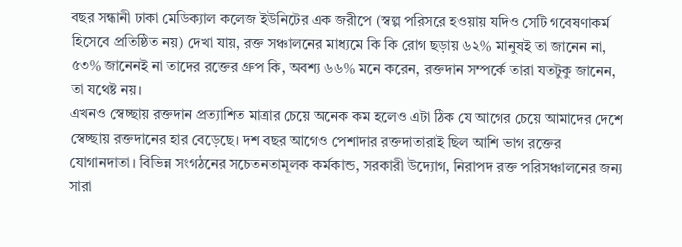বছর সন্ধানী ঢাকা মেডিক্যাল কলেজ ইউনিটের এক জরীপে (স্বল্প পরিসরে হওয়ায় যদিও সেটি গবেষণাকর্ম হিসেবে প্রতিষ্ঠিত নয়) দেখা যায়, রক্ত সঞ্চালনের মাধ্যমে কি কি রোগ ছড়ায় ৬২% মানুষই তা জানেন না, ৫৩% জানেনই না তাদের রক্তের গ্রুপ কি, অবশ্য ৬৬% মনে করেন, রক্তদান সম্পর্কে তারা যতটুকু জানেন, তা যথেষ্ট নয়।
এখনও স্বেচ্ছায় রক্তদান প্রত্যাশিত মাত্রার চেয়ে অনেক কম হলেও এটা ঠিক যে আগের চেয়ে আমাদের দেশে স্বেচ্ছায় রক্তদানের হার বেড়েছে। দশ বছর আগেও পেশাদার রক্তদাতারাই ছিল আশি ভাগ রক্তের যোগানদাতা। বিভিন্ন সংগঠনের সচেতনতামূলক কর্মকান্ড, সরকারী উদ্যোগ, নিরাপদ রক্ত পরিসঞ্চালনের জন্য সারা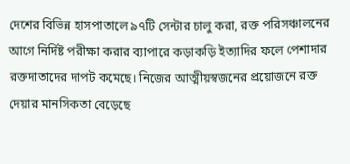দেশের বিভিন্ন হাসপাতালে ৯৭টি সেন্টার চালু করা, রক্ত পরিসঞ্চালনের আগে নির্দিষ্ট পরীক্ষা করার ব্যাপারে কড়াকড়ি ইত্যাদির ফলে পেশাদার রক্তদাতাদের দাপট কমেছে। নিজের আত্মীয়স্বজনের প্রয়োজনে রক্ত দেয়ার মানসিকতা বেড়েছে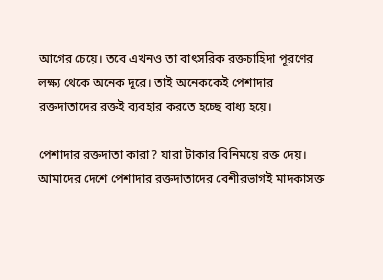আগের চেয়ে। তবে এখনও তা বাৎসরিক রক্তচাহিদা পূরণের লক্ষ্য থেকে অনেক দূরে। তাই অনেককেই পেশাদার রক্তদাতাদের রক্তই ব্যবহার করতে হচ্ছে বাধ্য হয়ে।

পেশাদার রক্তদাতা কারা? যারা টাকার বিনিময়ে রক্ত দেয়। আমাদের দেশে পেশাদার রক্তদাতাদের বেশীরভাগই মাদকাসক্ত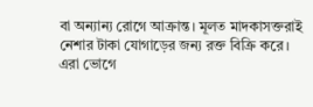বা অন্যান্য রোগে আক্রান্ত। মূলত মাদকাসক্তরাই নেশার টাকা যোগাড়ের জন্য রক্ত বিক্রি করে। এরা ভোগে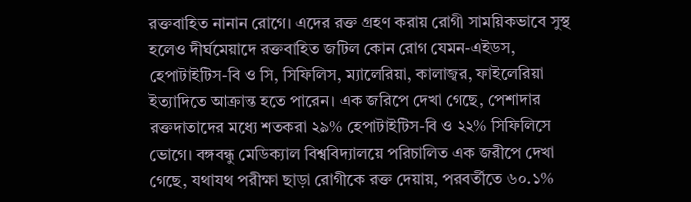রক্তবাহিত নানান রোগে। এদের রক্ত গ্রহণ করায় রোগী সাময়িকভাবে সুস্থ হলেও দীর্ঘমেয়াদে রক্তবাহিত জটিল কোন রোগ যেমন-এইডস, হেপাটাইটিস-বি ও সি, সিফিলিস, ম্যালেরিয়া, কালাজ্বর, ফাইলেরিয়া ইত্যাদিতে আক্রান্ত হতে পারেন। এক জরিপে দেখা গেছে, পেশাদার রক্তদাতাদের মধ্যে শতকরা ২৯% হেপাটাইটিস-বি ও ২২% সিফিলিসে ভোগে। বঙ্গবন্ধু মেডিক্যাল বিশ্ববিদ্যালয়ে পরিচালিত এক জরীপে দেখা গেছে, যথাযথ পরীক্ষা ছাড়া রোগীকে রক্ত দেয়ায়, পরবর্তীতে ৬০.১%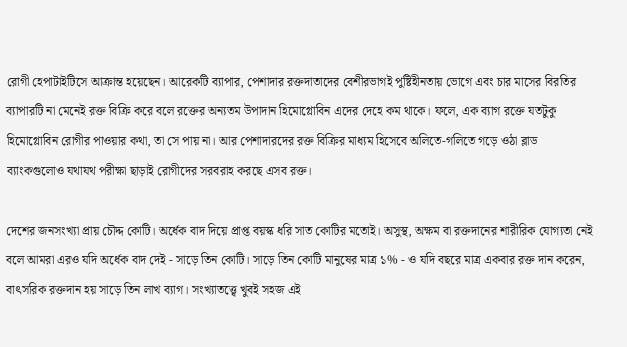রোগী হেপাটাইটিসে আক্রান্ত হয়েছেন। আরেকটি ব্যাপার, পেশাদার রক্তদাতাদের বেশীরভাগই পুষ্টিহীনতায় ভোগে এবং চার মাসের বিরতির ব্যাপারটি না মেনেই রক্ত বিক্রি করে বলে রক্তের অন্যতম উপাদান হিমোগ্লোবিন এদের দেহে কম থাকে। ফলে, এক ব্যাগ রক্তে যতটুকু হিমোগ্লোবিন রোগীর পাওয়ার কথা, তা সে পায় না। আর পেশাদারদের রক্ত বিক্রির মাধ্যম হিসেবে অলিতে-গলিতে গড়ে ওঠা ব্লাড ব্যাংকগুলোও যথাযথ পরীক্ষা ছাড়াই রোগীদের সরবরাহ করছে এসব রক্ত।

দেশের জনসংখ্যা প্রায় চৌদ্দ কোটি। অর্ধেক বাদ দিয়ে প্রাপ্ত বয়স্ক ধরি সাত কোটির মতোই। অসুস্থ, অক্ষম বা রক্তদানের শারীরিক যোগ্যতা নেই বলে আমরা এরও যদি অর্ধেক বাদ দেই - সাড়ে তিন কোটি। সাড়ে তিন কোটি মানুষের মাত্র ১% - ও যদি বছরে মাত্র একবার রক্ত দান করেন, বাৎসরিক রক্তদান হয় সাড়ে তিন লাখ ব্যাগ। সংখ্যাতত্ত্বে খুবই সহজ এই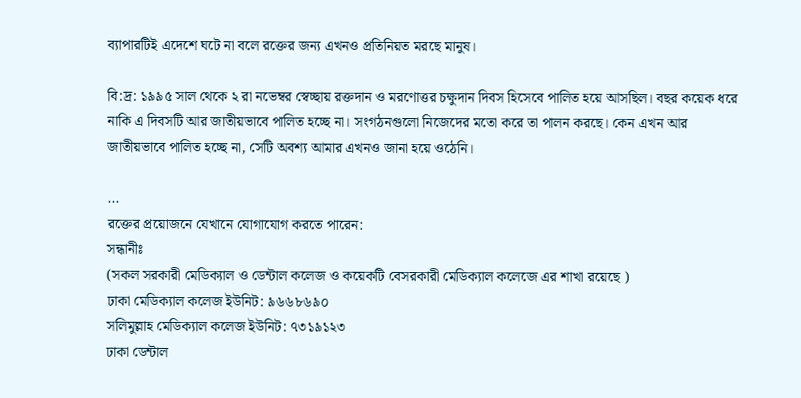ব্যাপারটিই এদেশে ঘটে না বলে রক্তের জন্য এখনও প্রতিনিয়ত মরছে মানুষ।

বি:দ্র: ১৯৯৫ সাল থেকে ২ রা নভেম্বর স্বেচ্ছায় রক্তদান ও মরণোত্তর চক্ষুদান দিবস হিসেবে পালিত হয়ে আসছিল। বছর কয়েক ধরে নাকি এ দিবসটি আর জাতীয়ভাবে পালিত হচ্ছে না। সংগঠনগুলো নিজেদের মতো করে তা পালন করছে। কেন এখন আর জাতীয়ভাবে পালিত হচ্ছে না, সেটি অবশ্য আমার এখনও জানা হয়ে ওঠেনি।

...
রক্তের প্রয়োজনে যেখানে যোগাযোগ করতে পারেন:
সন্ধানীঃ
(সকল সরকারী মেডিক্যাল ও ডেন্টাল কলেজ ও কয়েকটি বেসরকারী মেডিক্যাল কলেজে এর শাখা রয়েছে )
ঢাকা মেডিক্যাল কলেজ ইউনিট: ৯৬৬৮৬৯০
সলিমুল্লাহ মেডিক্যাল কলেজ ইউনিট: ৭৩১৯১২৩
ঢাকা ডেন্টাল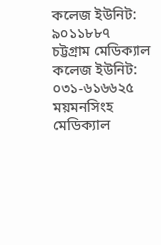কলেজ ইউনিট: ৯০১১৮৮৭
চট্টগ্রাম মেডিক্যাল কলেজ ইউনিট: ০৩১-৬১৬৬২৫
ময়মনসিংহ মেডিক্যাল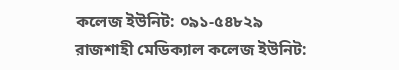কলেজ ইউনিট: ০৯১-৫৪৮২৯
রাজশাহী মেডিক্যাল কলেজ ইউনিট: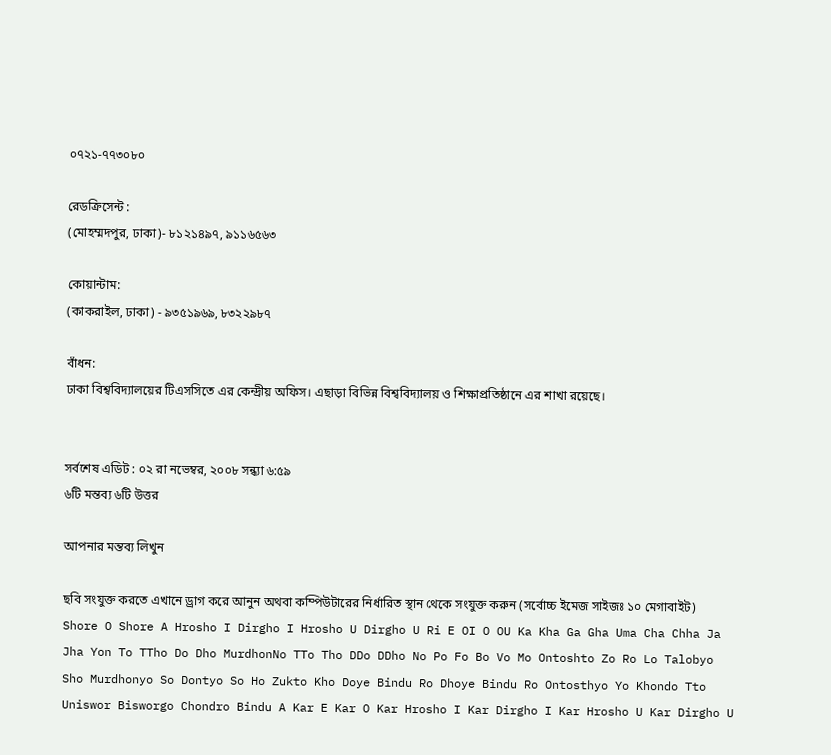০৭২১-৭৭৩০৮০

রেডক্রিসেন্ট :
(মোহম্মদপুর, ঢাকা)- ৮১২১৪৯৭, ৯১১৬৫৬৩

কোয়ান্টাম:
(কাকরাইল, ঢাকা) - ৯৩৫১৯৬৯, ৮৩২২৯৮৭

বাঁধন:
ঢাকা বিশ্ববিদ্যালয়ের টিএসসিতে এর কেন্দ্রীয় অফিস। এছাড়া বিভিন্ন বিশ্ববিদ্যালয় ও শিক্ষাপ্রতিষ্ঠানে এর শাখা রয়েছে।


সর্বশেষ এডিট : ০২ রা নভেম্বর, ২০০৮ সন্ধ্যা ৬:৫৯
৬টি মন্তব্য ৬টি উত্তর

আপনার মন্তব্য লিখুন

ছবি সংযুক্ত করতে এখানে ড্রাগ করে আনুন অথবা কম্পিউটারের নির্ধারিত স্থান থেকে সংযুক্ত করুন (সর্বোচ্চ ইমেজ সাইজঃ ১০ মেগাবাইট)
Shore O Shore A Hrosho I Dirgho I Hrosho U Dirgho U Ri E OI O OU Ka Kha Ga Gha Uma Cha Chha Ja Jha Yon To TTho Do Dho MurdhonNo TTo Tho DDo DDho No Po Fo Bo Vo Mo Ontoshto Zo Ro Lo Talobyo Sho Murdhonyo So Dontyo So Ho Zukto Kho Doye Bindu Ro Dhoye Bindu Ro Ontosthyo Yo Khondo Tto Uniswor Bisworgo Chondro Bindu A Kar E Kar O Kar Hrosho I Kar Dirgho I Kar Hrosho U Kar Dirgho U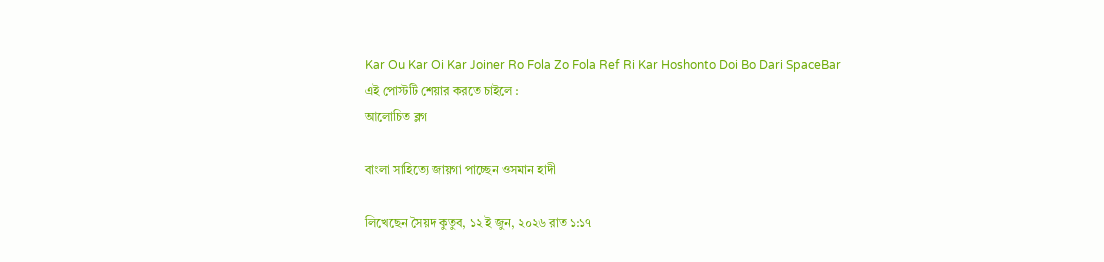Kar Ou Kar Oi Kar Joiner Ro Fola Zo Fola Ref Ri Kar Hoshonto Doi Bo Dari SpaceBar
এই পোস্টটি শেয়ার করতে চাইলে :
আলোচিত ব্লগ

বাংলা সাহিত্যে জায়গা পাচ্ছেন ওসমান হাদী

লিখেছেন সৈয়দ কুতুব, ১২ ই জুন, ২০২৬ রাত ১:১৭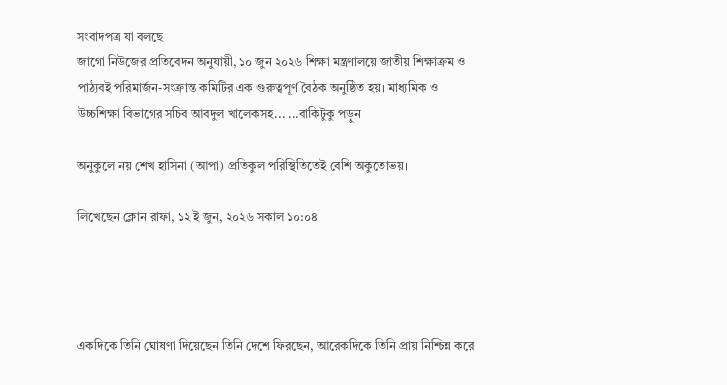সংবাদপত্র যা বলছে
জাগো নিউজের প্রতিবেদন অনুযায়ী, ১০ জুন ২০২৬ শিক্ষা মন্ত্রণালয়ে জাতীয় শিক্ষাক্রম ও পাঠ্যবই পরিমার্জন-সংক্রান্ত কমিটির এক গুরুত্বপূর্ণ বৈঠক অনুষ্ঠিত হয়। মাধ্যমিক ও উচ্চশিক্ষা বিভাগের সচিব আবদুল খালেকসহ... ...বাকিটুকু পড়ুন

অনুকুলে নয় শেখ হাসিনা (আপা) প্রতিকুল পরিস্থিতিতেই বেশি অকুতোভয়।

লিখেছেন ক্লোন রাফা, ১২ ই জুন, ২০২৬ সকাল ১০:০৪




একদিকে তিনি ঘোষণা দিয়েছেন তিনি দেশে ফিরছেন, আরেকদিকে তিনি প্রায় নিশ্চিন্ন করে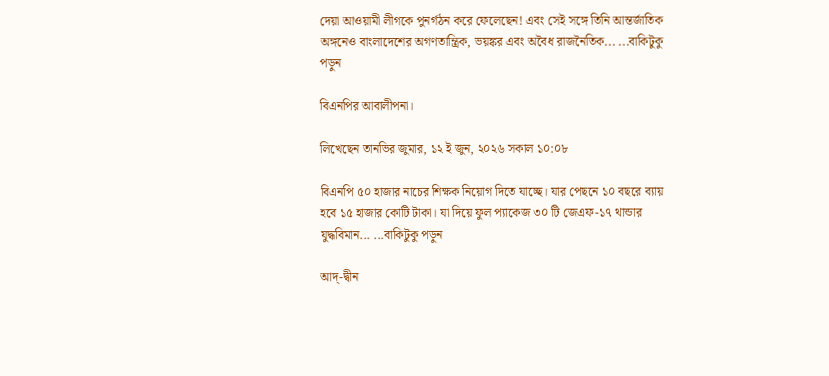দেয়া আওয়ামী লীগকে পুনর্গঠন করে ফেলেছেন! এবং সেই সঙ্গে তিনি আন্তর্জাতিক অঙ্গনেও বাংলাদেশের অগণতান্ত্রিক, ভয়ঙ্কর এবং অবৈধ রাজনৈতিক... ...বাকিটুকু পড়ুন

বিএনপির আবালীপনা।

লিখেছেন তানভির জুমার, ১২ ই জুন, ২০২৬ সকাল ১০:০৮

বিএনপি ৫০ হাজার নাচের শিক্ষক নিয়োগ দিতে যাচ্ছে। যার পেছনে ১০ বছরে ব্যায় হবে ১৫ হাজার কোটি টাকা। যা দিয়ে ফুল প্যাকেজ ৩০ টি জেএফ-১৭ থান্ডার যুদ্ধবিমান... ...বাকিটুকু পড়ুন

আদ্-দ্বীন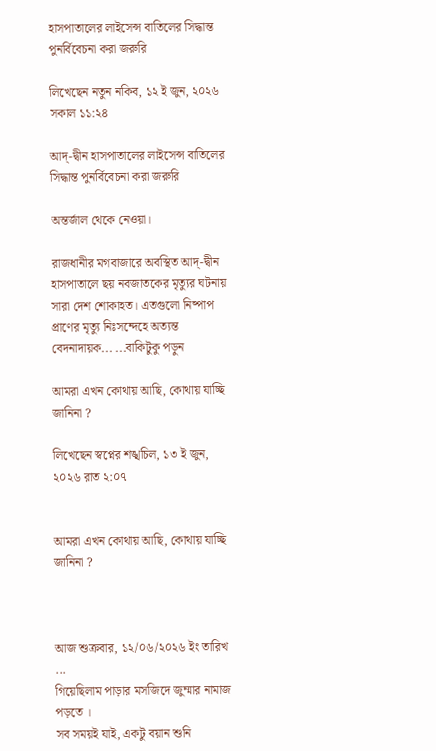হাসপাতালের লাইসেন্স বাতিলের সিদ্ধান্ত পুনর্বিবেচনা করা জরুরি

লিখেছেন নতুন নকিব, ১২ ই জুন, ২০২৬ সকাল ১১:২৪

আদ্-দ্বীন হাসপাতালের লাইসেন্স বাতিলের সিদ্ধান্ত পুনর্বিবেচনা করা জরুরি

অন্তর্জাল থেকে নেওয়া।

রাজধানীর মগবাজারে অবস্থিত আদ্-দ্বীন হাসপাতালে ছয় নবজাতকের মৃত্যুর ঘটনায় সারা দেশ শোকাহত। এতগুলো নিষ্পাপ প্রাণের মৃত্যু নিঃসন্দেহে অত্যন্ত বেদনাদায়ক... ...বাকিটুকু পড়ুন

আমরা এখন কোথায় আছি, কোথায় যাচ্ছি জানিনা ?

লিখেছেন স্বপ্নের শঙ্খচিল, ১৩ ই জুন, ২০২৬ রাত ২:০৭


আমরা এখন কোথায় আছি, কোথায় যাচ্ছি জানিনা ?



আজ শুক্রবার, ১২/০৬/২০২৬ ইং তারিখ
...
গিয়েছিলাম পাড়ার মসজিদে জুম্মার নামাজ পড়তে ।
সব সময়ই যাই, একটু বয়ান শুনি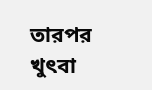তারপর খুৎবা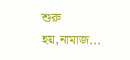শুরু হয়,নামাজ...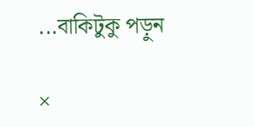...বাকিটুকু পড়ুন

×